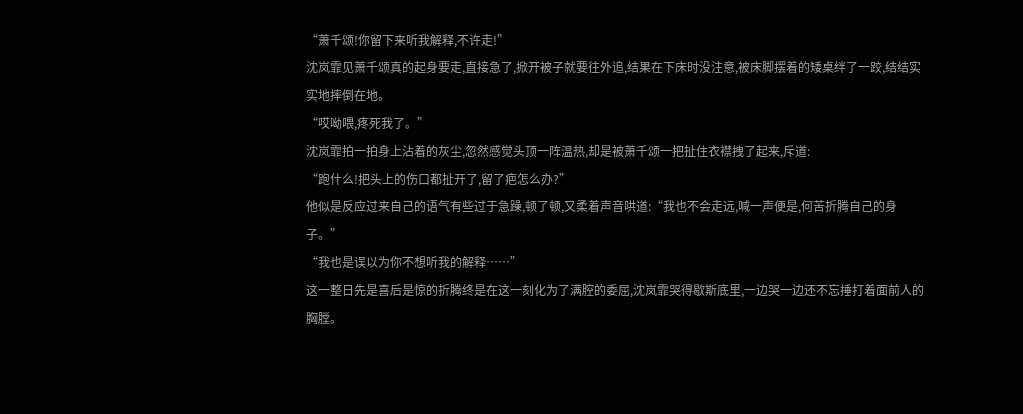“萧千颂!你留下来听我解释,不许走!”
沈岚霏见萧千颂真的起身要走,直接急了,掀开被子就要往外追,结果在下床时没注意,被床脚摆着的矮桌绊了一跤,结结实实地摔倒在地。
“哎呦喂,疼死我了。”
沈岚霏拍一拍身上沾着的灰尘,忽然感觉头顶一阵温热,却是被萧千颂一把扯住衣襟拽了起来,斥道:
“跑什么!把头上的伤口都扯开了,留了疤怎么办?”
他似是反应过来自己的语气有些过于急躁,顿了顿,又柔着声音哄道:“我也不会走远,喊一声便是,何苦折腾自己的身子。”
“我也是误以为你不想听我的解释……”
这一整日先是喜后是惊的折腾终是在这一刻化为了满腔的委屈,沈岚霏哭得歇斯底里,一边哭一边还不忘捶打着面前人的胸膛。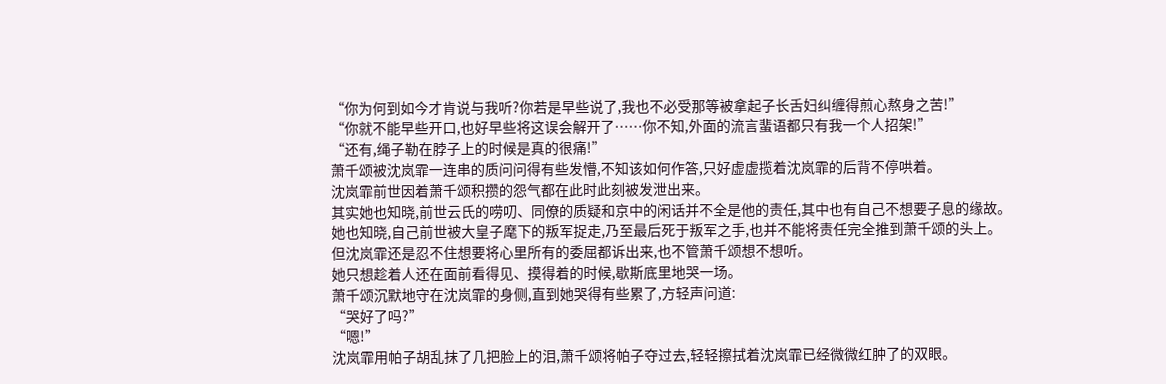“你为何到如今才肯说与我听?你若是早些说了,我也不必受那等被拿起子长舌妇纠缠得煎心熬身之苦!”
“你就不能早些开口,也好早些将这误会解开了……你不知,外面的流言蜚语都只有我一个人招架!”
“还有,绳子勒在脖子上的时候是真的很痛!”
萧千颂被沈岚霏一连串的质问问得有些发懵,不知该如何作答,只好虚虚揽着沈岚霏的后背不停哄着。
沈岚霏前世因着萧千颂积攒的怨气都在此时此刻被发泄出来。
其实她也知晓,前世云氏的唠叨、同僚的质疑和京中的闲话并不全是他的责任,其中也有自己不想要子息的缘故。
她也知晓,自己前世被大皇子麾下的叛军捉走,乃至最后死于叛军之手,也并不能将责任完全推到萧千颂的头上。
但沈岚霏还是忍不住想要将心里所有的委屈都诉出来,也不管萧千颂想不想听。
她只想趁着人还在面前看得见、摸得着的时候,歇斯底里地哭一场。
萧千颂沉默地守在沈岚霏的身侧,直到她哭得有些累了,方轻声问道:
“哭好了吗?”
“嗯!”
沈岚霏用帕子胡乱抹了几把脸上的泪,萧千颂将帕子夺过去,轻轻擦拭着沈岚霏已经微微红肿了的双眼。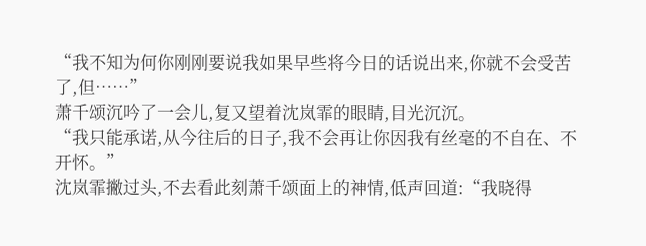“我不知为何你刚刚要说我如果早些将今日的话说出来,你就不会受苦了,但……”
萧千颂沉吟了一会儿,复又望着沈岚霏的眼睛,目光沉沉。
“我只能承诺,从今往后的日子,我不会再让你因我有丝毫的不自在、不开怀。”
沈岚霏撇过头,不去看此刻萧千颂面上的神情,低声回道:“我晓得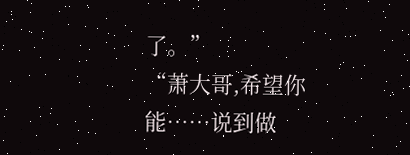了。”
“萧大哥,希望你能……说到做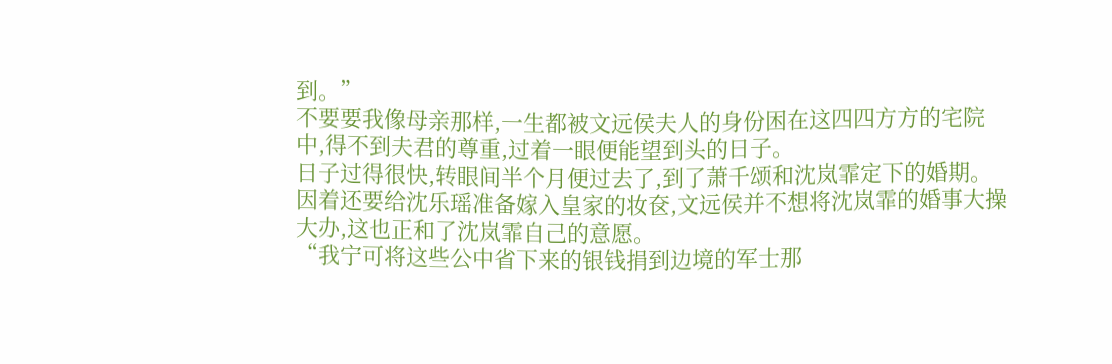到。”
不要要我像母亲那样,一生都被文远侯夫人的身份困在这四四方方的宅院中,得不到夫君的尊重,过着一眼便能望到头的日子。
日子过得很快,转眼间半个月便过去了,到了萧千颂和沈岚霏定下的婚期。
因着还要给沈乐瑶准备嫁入皇家的妆奁,文远侯并不想将沈岚霏的婚事大操大办,这也正和了沈岚霏自己的意愿。
“我宁可将这些公中省下来的银钱捐到边境的军士那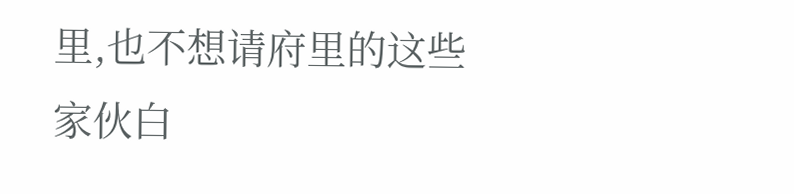里,也不想请府里的这些家伙白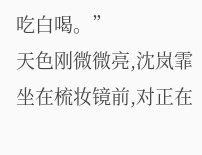吃白喝。”
天色刚微微亮,沈岚霏坐在梳妆镜前,对正在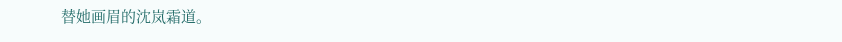替她画眉的沈岚霜道。